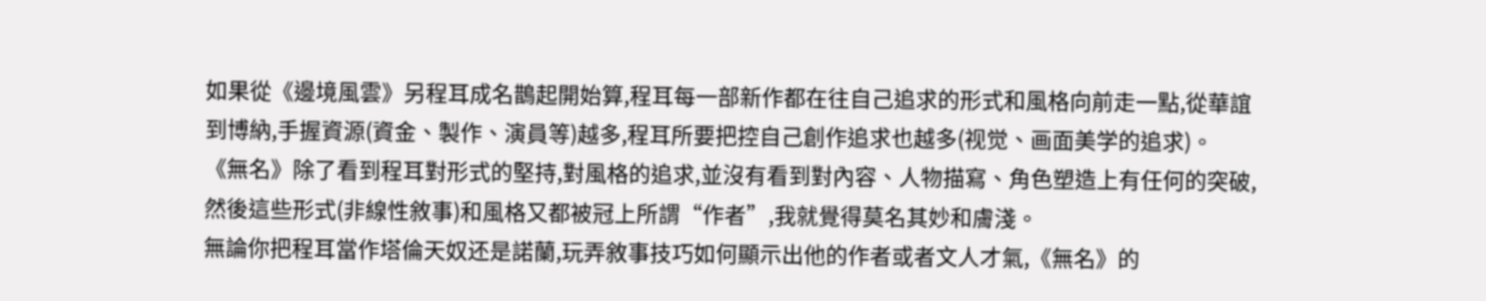如果從《邊境風雲》另程耳成名鵲起開始算,程耳每一部新作都在往自己追求的形式和風格向前走一點,從華誼到博納,手握資源(資金、製作、演員等)越多,程耳所要把控自己創作追求也越多(视觉、画面美学的追求)。
《無名》除了看到程耳對形式的堅持,對風格的追求,並沒有看到對內容、人物描寫、角色塑造上有任何的突破,然後這些形式(非線性敘事)和風格又都被冠上所謂“作者”,我就覺得莫名其妙和膚淺。
無論你把程耳當作塔倫天奴还是諾蘭,玩弄敘事技巧如何顯示出他的作者或者文人才氣,《無名》的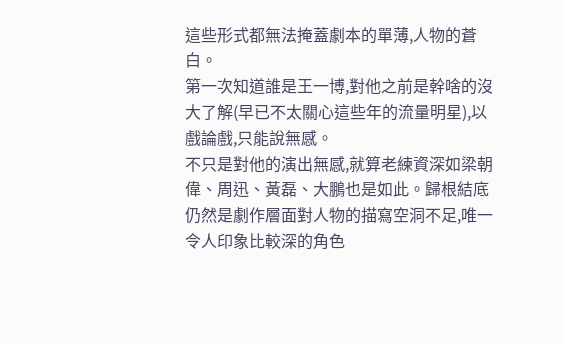這些形式都無法掩蓋劇本的單薄,人物的蒼白。
第一次知道誰是王一博,對他之前是幹啥的沒大了解(早已不太關心這些年的流量明星),以戲論戲,只能說無感。
不只是對他的演出無感,就算老練資深如梁朝偉、周迅、黃磊、大鵬也是如此。歸根結底仍然是劇作層面對人物的描寫空洞不足,唯一令人印象比較深的角色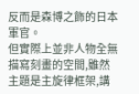反而是森博之飾的日本軍官。
但實際上並非人物全無描寫刻畫的空間,雖然主題是主旋律框架,講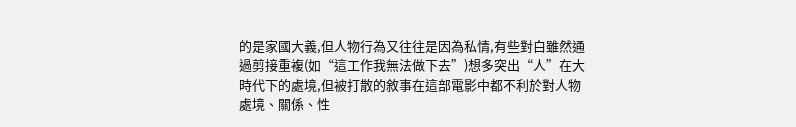的是家國大義,但人物行為又往往是因為私情,有些對白雖然通過剪接重複(如“這工作我無法做下去”)想多突出“人”在大時代下的處境,但被打散的敘事在這部電影中都不利於對人物處境、關係、性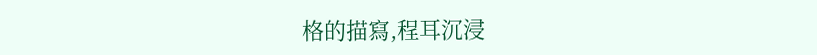格的描寫,程耳沉浸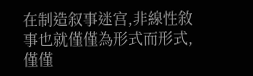在制造叙事迷宫,非線性敘事也就僅僅為形式而形式,僅僅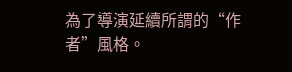為了導演延續所謂的“作者”風格。